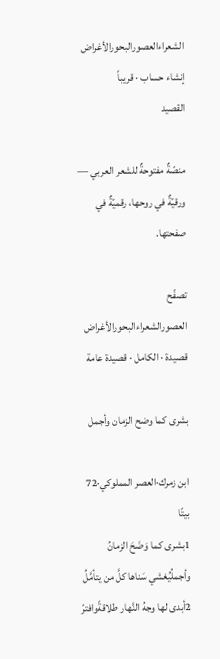الشعراءالعصورالبحورالأغراض
إنشاء حساب · قريباً
القصيد

منصّةٌ مفتوحةٌ للشعر العربي — ورقيّةٌ في روحها، رقميّةٌ في صفحتها.

تصفّح
العصورالشعراءالبحورالأغراض
قصيدة · الكامل · قصيدة عامة

بشرى كما وضح الزمان وأجمل

ابن زمرك·العصر المملوكي·72 بيتًا
1بشرى كما وَضَحَ الزمانُ وأجملُيُغشي سَناها كلَّ من يتأمَّلُ
2أبدى لها وجهُ النَّهار طلاقةًوافترّ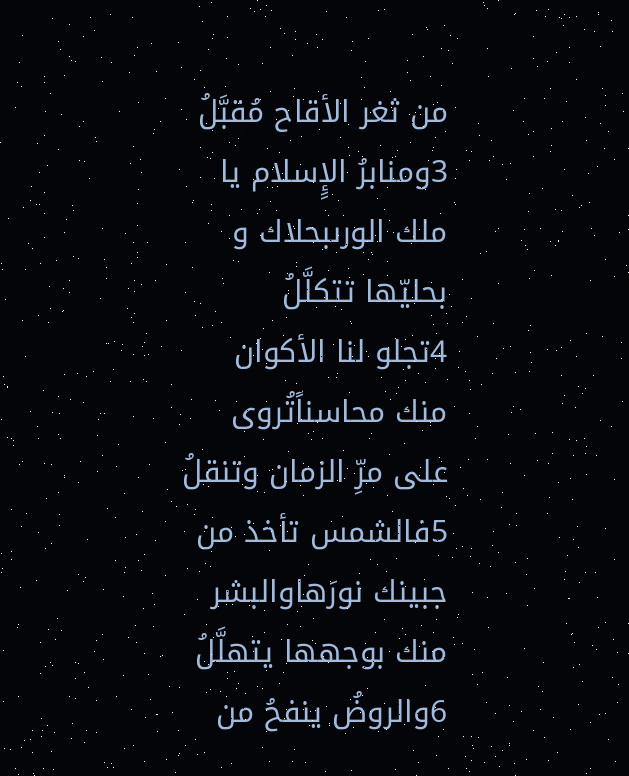من ثغر الأقاح مُقبَّلُ
3ومنابرُ الإٍسلام يا ملك الورىبحلاك و بحليّها تتكلَّلُ
4تجلو لنا الأكوان منك محاسناًتُروى على مرِّ الزمان وتنقلُ
5فالشمس تأخذ من جبينك نورَهاوالبشر منك بوجهها يتهلَّلُ
6والروضُ ينفحُ من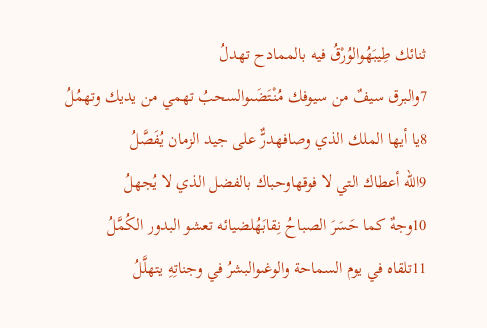ثنائك طِيبَهُوالوُرْقُ فيه بالممادح تهدلُ
7والبرق سيفٌ من سيوفك مُنْتَضَىوالسحبُ تهمي من يديك وتهمُلُ
8يا أيها الملك الذي وصافهدرٌّ على جيد الزمان يُفَصَّلُ
9الله أعطاك التي لا فوقهاوحباك بالفضل الذي لا يُجهلُ
10وجهٌ كما حَسَرَ الصباحُ نِقابَهُلضيائه تعشو البدور الكُمَّلُ
11تلقاه في يوم السماحة والوغىوالبشرُ في وجناتِهِ يتهلَّلُ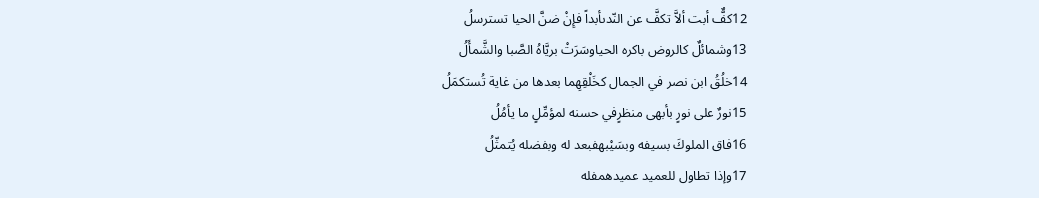12كفٌّ أبت ألاَّ تكفَّ عن النّدىأبداً فإِنْ ضنَّ الحيا تسترسلُ
13وشمائلٌ كالروض باكره الحياوسَرَتْ بريَّاهُ الصَّبا والشَّمأَلُ
14خلُقُ ابن نصر في الجمال كخَلْقِهِما بعدها من غاية تُستكمَلُ
15نورٌ على نورٍ بأبهى منظرٍفي حسنه لمؤمِّلٍ ما يأمُلُ
16فاق الملوكَ بسيفه وبسَيْبهفبعد له وبفضله يُتمثّلُ
17وإذا تطاول للعميد عميدهمفله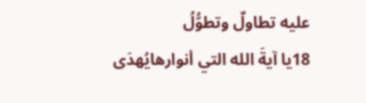عليه تطاولٌ وتطوُّلُ
18يا آيةَ الله التي أنوارهايُهدَى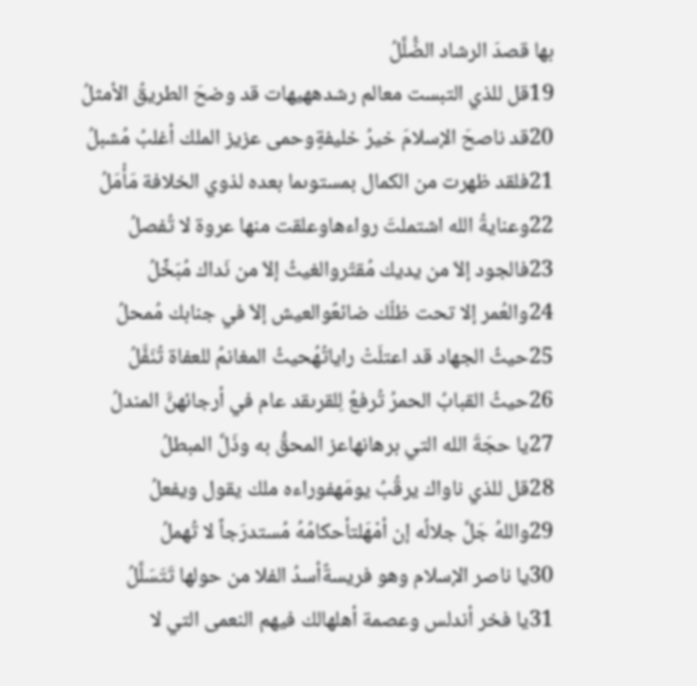بها قصدَ الرشاد الضُّلَّلُ
19قل للذي التبست معالم رشدههيهات قد وضحَ الطريقُ الأمثلُ
20قد ناصحَ الإسلامَ خيرُ خليفةٍوحمى عزيز الملك أغلبُ مُشبلُ
21فلقد ظهرت من الكمال بمستوىما بعده لذوي الخلافة مَأْمَلُ
22وعنايةُ الله اشتملتَ رواءهاوعلقت منها عروة لا تُفصلُ
23فالجود إلاّ من يديك مُقتّروالغيثُ إلاّ من نَداك مُبَخِّلُ
24والعُمر إلا تحت ظلّك ضائعٌوالعيش إلاّ في جنابك مُمحلُ
25حيثُ الجهاد قد اعتلَتْ راياتُهُحيثُ المغانمُ للعفاة تُنَفَّلُ
26حيثُ القبابُ الحمرُ تُرفعُ لِلقرىقد عام في أرجائهنَّ المندلُ
27يا حجَةَ الله التي برهانهاعز المحقُّ به وذَلَّ المبطلُ
28قل للذي ناواك يرقُبُ يومَهفوراءه ملك يقول ويفعلُ
29واللهُ جَلَّ جلالُه إن أمْهَلتأحكامُهُ مُستدرَجاً لا تُهملُ
30يا ناصر الإسلام وهو فريسةٌأسدُ الفلا من حولها تَتَسَلَّلُ
31يا فخر أندلس وعصمة أهلهالك فيهم النعمى التي لا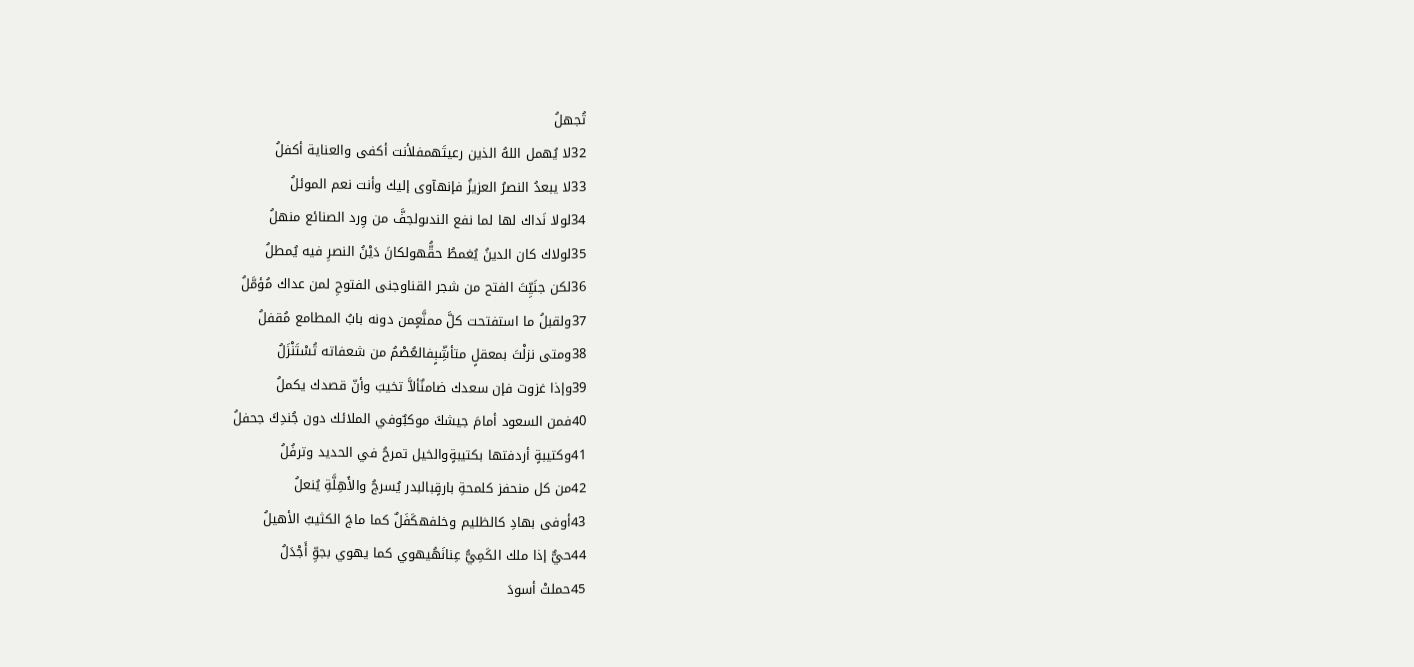تُجهلُ
32لا يُهمل اللهُ الذين رعيتَهمفلأنت أكفى والعناية أكفلُ
33لا يبعدُ النصرُ العزيزُ فإنهآوى إليك وأنت نعم الموئلُ
34لولا نَداك لها لما نفع الندىولجفَّ من وِرد الصنائع منهلُ
35لولاك كان الدينُ يُغمطُ حقُّهولكانَ دَيْنُ النصرِ فيه يُمطلُ
36لكن جنَيِّتَ الفتح من شجر القناوجنى الفتوحِ لمن عداك مُؤمَّلُ
37ولقبلُ ما استفتحت كلَّ ممنَّعٍمن دونه بابُ المطامع مُقفلُ
38ومتى نزلْتَ بمعقلٍ متأشِّبٍفالعُصْمُ من شعفاته تُسْتَنْزَلُ
39وإذا غزوت فإن سعدك ضامنٌألاَّ تخيبَ وأنّ قصدك يكملُ
40فمن السعود أمامَ جيشكَ موكبٌوفي الملائك دون جُندِكَ جحفلُ
41وكتيبةٍ أردفتها بكتيبةٍوالخيل تمرحُ في الحديد وترفُلُ
42من كل منحفز كلمحةِ بارقٍبالبدر يُسرجُ والأَهِلَّةِ يُنعلُ
43أوفى بهادِ كالظليم وخلفهكَفَلٌ كما ماجَ الكثيبُ الأهيلُ
44حيٌّ إذا ملك الكَمِيُّ عِنانَهُيهوي كما يهوي بجوِّ أَجْدَلُ
45حملتْ أسودَ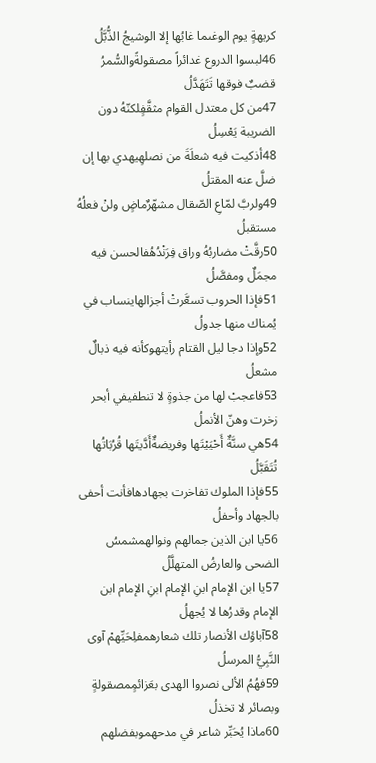كريهةٍ يوم الوغىما غابُها إلا الوشيجُ الذُّبَّلُ
46لبسوا الدروع غدائراً مصقولةًوالسُّمرُ قضبٌ فوقها تَتَهَدَّلُ
47من كل معتدل القوام مثقَّفٍلكنّهُ دون الضريبة يَعْسِلُ
48أذكيت فيه شعلَةَ من نصلهِيهدي بها إن ضلَّ عنه المقتلُ
49ولربَّ لمّاعِ الصّقال مشهّرٌماضٍ ولنْ فعلُهُ مستقبلُ
50رقَّتْ مضاربُهُ وراق فِرَنْدُهُفالحسن فيه مجمَلٌ ومفصَّلُ
51فإذا الحروب تسعَّرتْ أجزالهاينساب في يُمناك منها جدولُ
52وإذا دجا ليل القتام رأيتهوكأنه فيه ذبالٌ مشعلُ
53فاعجبْ لها من جذوةٍ لا تنطفيفي أبحر زخرت وهنّ الأنملُ
54هي سنَّةٌ أَحْيَيْتَها وفريضةٌأَدَّيتَها قُرُبَاتُها تُتَقَبَّلُ
55فإذا الملوك تفاخرت بجهادهافأنت أحفى بالجهاد وأحفلُ
56يا ابن الذين جمالهم ونوالهمشمسُ الضحى والعارضُ المتهلَّلُ
57يا ابن الإمام ابنِ الإمام ابنِ الإمام ابن الإمام وقدرُها لا يُجهلُ
58آباؤك الأنصار تلك شعارهمفلِحَيِّهمْ آوى النَّبِيُّ المرسلُ
59فهُمُ الألى نصروا الهدى بعَزائمٍمصقولةٍ وبصائر لا تخذلُ
60ماذا يُحَبِّر شاعر في مدحهموبفضلهم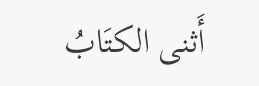أَثنى الكتَابُ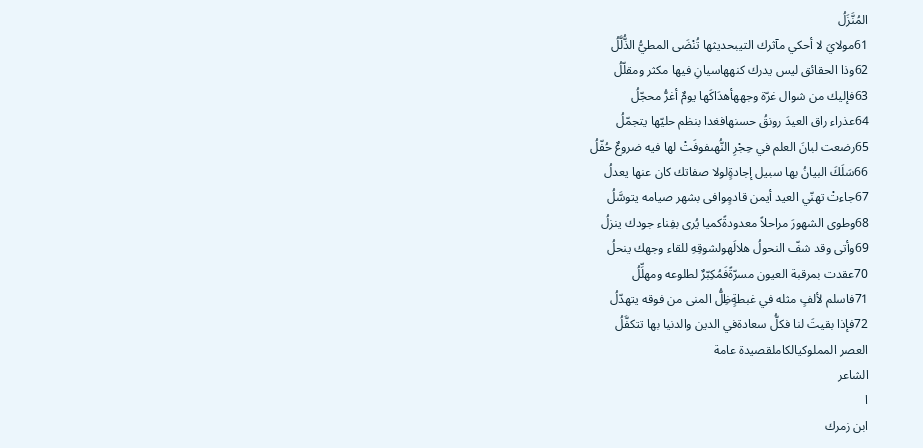المُنَّزَلُ
61مولايَ لا أحكي مآثرك التيبحديثها تُنْضَى المطيُّ الذُّلَّلُ
62وذا الحقائق ليس يدرك كنههاسيانِ فيها مكثر ومقلّلُ
63فإليك من شوال غرّة وجههأهدَاكَها يومٌ أغرُّ محجّلُ
64عذراء راق العيدَ رونقُ حسنهافغدا بنظم حليّها يتجمّلُ
65رضعت لبانَ العلم في حِجْرِ النُّهىفوفَتْ لها فيه ضروعٌ حُفّلُ
66سَلَكَ البيانُ بها سبيل إجادةٍلولا صفاتك كان عنها يعدلُ
67جاءتْ تهنّي العيد أيمن قادمٍوافى بشهر صيامه يتوسَّلُ
68وطوى الشهورَ مراحلاً معدودةًكميا يُرى بفِناء جودك ينزلُ
69وأتى وقد شفّ النحولُ هلالَهولشوقِهِ للقاء وجهك ينحلُ
70عقدت بمرقبة العيون مسرّةًفَمُكِبّرٌ لطلوعه ومهلِّلُ
71فاسلم لألفٍ مثله في غبطةٍظِلُّ المنى من فوقه يتهدّلُ
72فإذا بقيتَ لنا فكلُّ سعادةفي الدين والدنيا بها تتكفَّلُ
العصر المملوكيالكاملقصيدة عامة
الشاعر
ا
ابن زمرك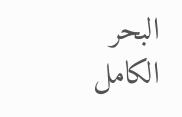البحر
الكامل